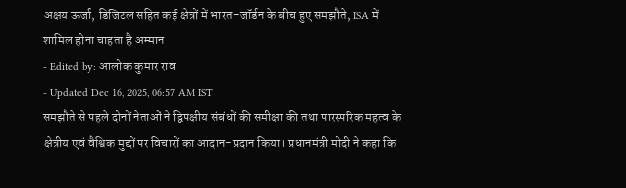अक्षय ऊर्जा, डिजिटल सहित कई क्षेत्रों में भारत-जॉर्डन के बीच हुए समझौते, ISA में शामिल होना चाहता है अम्मान
- Edited by: आलोक कुमार राव
- Updated Dec 16, 2025, 06:57 AM IST
समझौते से पहले दोनों नेताओं ने द्विपक्षीय संबंधों की समीक्षा की तथा पारस्परिक महत्व के क्षेत्रीय एवं वैश्विक मुद्दों पर विचारों का आदान-प्रदान किया। प्रधानमंत्री मोदी ने कहा कि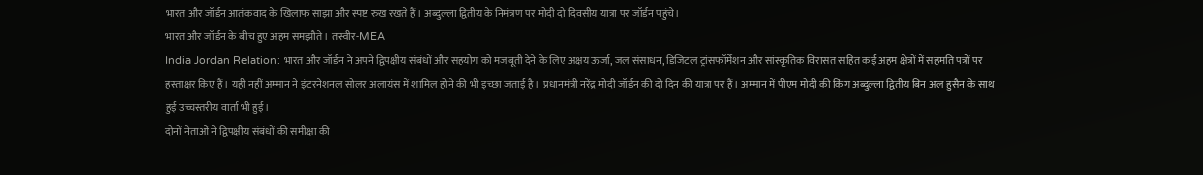भारत और जॉर्डन आतंकवाद के खिलाफ साझा और स्पष्ट रुख रखते हैं। अब्दुल्ला द्वितीय के निमंत्रण पर मोदी दो दिवसीय यात्रा पर जॉर्डन पहुंचे।
भारत और जॉर्डन के बीच हुए अहम समझौते। तस्वीर-MEA
India Jordan Relation: भारत और जॉर्डन ने अपने द्विपक्षीय संबंधों और सहयोग को मजबूती देने के लिए अक्षय ऊर्जा, जल संसाधन, डिजिटल ट्रांसफॉर्मेशन और सांस्कृतिक विरासत सहित कई अहम क्षेत्रों में सहमति पत्रों पर हस्ताक्षर किए हैं। यही नहीं अम्मान ने इंटरनेशनल सोलर अलायंस में शामिल होने की भी इच्छा जताई है। प्रधानमंत्री नरेंद्र मोदी जॉर्डन की दो दिन की यात्रा पर हैं। अम्मान में पीएम मोदी की किंग अब्दुल्ला द्वितीय बिन अल हुसैन के साथ हुई उच्चस्तरीय वार्ता भी हुई।
दोनों नेताओं ने द्विपक्षीय संबंधों की समीक्षा की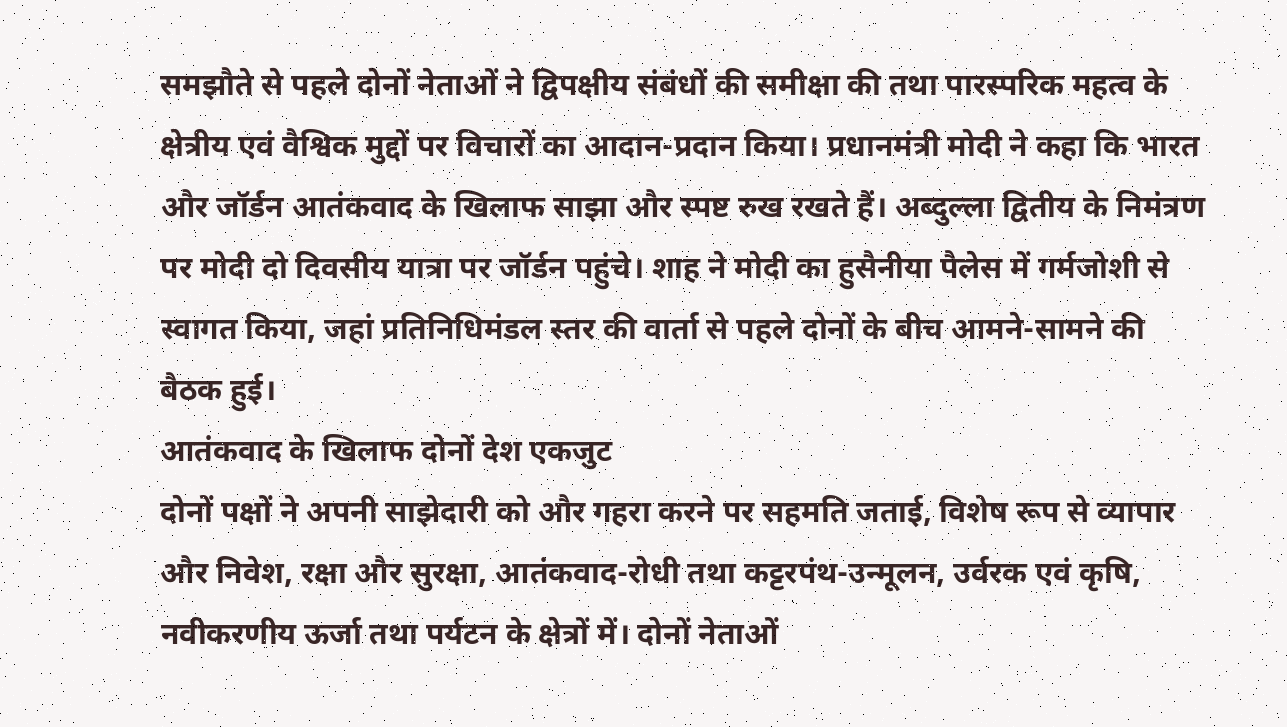समझौते से पहले दोनों नेताओं ने द्विपक्षीय संबंधों की समीक्षा की तथा पारस्परिक महत्व के क्षेत्रीय एवं वैश्विक मुद्दों पर विचारों का आदान-प्रदान किया। प्रधानमंत्री मोदी ने कहा कि भारत और जॉर्डन आतंकवाद के खिलाफ साझा और स्पष्ट रुख रखते हैं। अब्दुल्ला द्वितीय के निमंत्रण पर मोदी दो दिवसीय यात्रा पर जॉर्डन पहुंचे। शाह ने मोदी का हुसैनीया पैलेस में गर्मजोशी से स्वागत किया, जहां प्रतिनिधिमंडल स्तर की वार्ता से पहले दोनों के बीच आमने-सामने की बैठक हुई।
आतंकवाद के खिलाफ दोनों देश एकजुट
दोनों पक्षों ने अपनी साझेदारी को और गहरा करने पर सहमति जताई, विशेष रूप से व्यापार और निवेश, रक्षा और सुरक्षा, आतंकवाद-रोधी तथा कट्टरपंथ-उन्मूलन, उर्वरक एवं कृषि, नवीकरणीय ऊर्जा तथा पर्यटन के क्षेत्रों में। दोनों नेताओं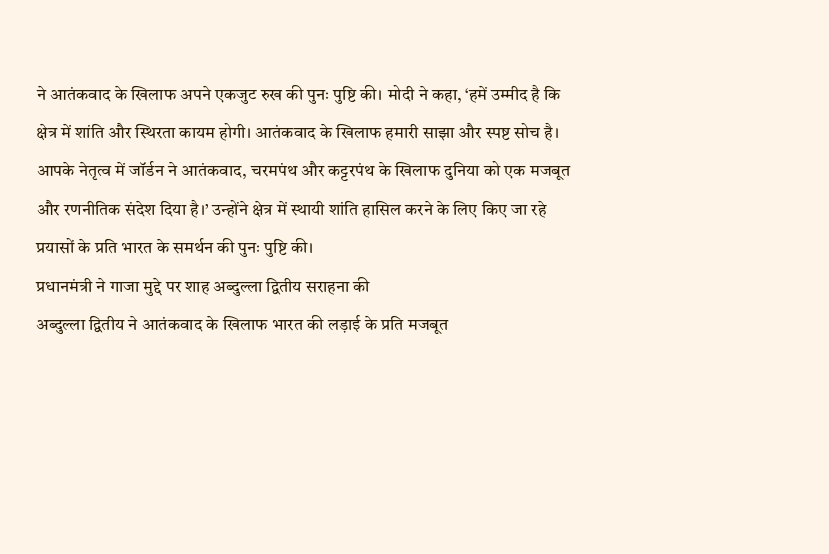ने आतंकवाद के खिलाफ अपने एकजुट रुख की पुनः पुष्टि की। मोदी ने कहा, ‘हमें उम्मीद है कि क्षेत्र में शांति और स्थिरता कायम होगी। आतंकवाद के खिलाफ हमारी साझा और स्पष्ट सोच है। आपके नेतृत्व में जॉर्डन ने आतंकवाद, चरमपंथ और कट्टरपंथ के खिलाफ दुनिया को एक मजबूत और रणनीतिक संदेश दिया है।’ उन्होंने क्षेत्र में स्थायी शांति हासिल करने के लिए किए जा रहे प्रयासों के प्रति भारत के समर्थन की पुनः पुष्टि की।
प्रधानमंत्री ने गाजा मुद्दे पर शाह अब्दुल्ला द्वितीय सराहना की
अब्दुल्ला द्वितीय ने आतंकवाद के खिलाफ भारत की लड़ाई के प्रति मजबूत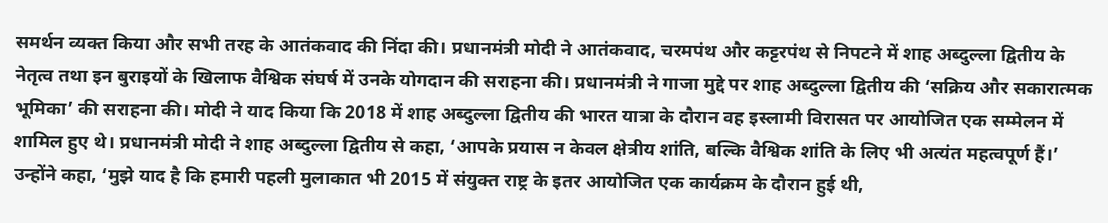समर्थन व्यक्त किया और सभी तरह के आतंकवाद की निंदा की। प्रधानमंत्री मोदी ने आतंकवाद, चरमपंथ और कट्टरपंथ से निपटने में शाह अब्दुल्ला द्वितीय के नेतृत्व तथा इन बुराइयों के खिलाफ वैश्विक संघर्ष में उनके योगदान की सराहना की। प्रधानमंत्री ने गाजा मुद्दे पर शाह अब्दुल्ला द्वितीय की ‘सक्रिय और सकारात्मक भूमिका’ की सराहना की। मोदी ने याद किया कि 2018 में शाह अब्दुल्ला द्वितीय की भारत यात्रा के दौरान वह इस्लामी विरासत पर आयोजित एक सम्मेलन में शामिल हुए थे। प्रधानमंत्री मोदी ने शाह अब्दुल्ला द्वितीय से कहा, ‘आपके प्रयास न केवल क्षेत्रीय शांति, बल्कि वैश्विक शांति के लिए भी अत्यंत महत्वपूर्ण हैं।’
उन्होंने कहा, ‘मुझे याद है कि हमारी पहली मुलाकात भी 2015 में संयुक्त राष्ट्र के इतर आयोजित एक कार्यक्रम के दौरान हुई थी,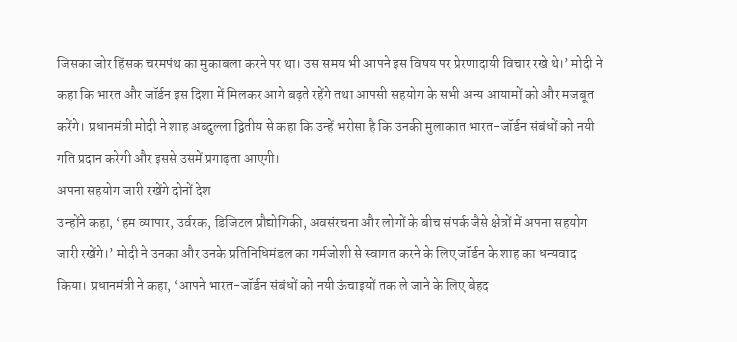जिसका जोर हिंसक चरमपंथ का मुकाबला करने पर था। उस समय भी आपने इस विषय पर प्रेरणादायी विचार रखे थे।’ मोदी ने कहा कि भारत और जॉर्डन इस दिशा में मिलकर आगे बढ़ते रहेंगे तथा आपसी सहयोग के सभी अन्य आयामों को और मजबूत करेंगे। प्रधानमंत्री मोदी ने शाह अब्दुल्ला द्वितीय से कहा कि उन्हें भरोसा है कि उनकी मुलाकात भारत-जॉर्डन संबंधों को नयी गति प्रदान करेगी और इससे उसमें प्रगाढ़ता आएगी।
अपना सहयोग जारी रखेंगे दोनों देश
उन्होंने कहा, ‘हम व्यापार, उर्वरक, डिजिटल प्रौद्योगिकी, अवसंरचना और लोगों के बीच संपर्क जैसे क्षेत्रों में अपना सहयोग जारी रखेंगे।’ मोदी ने उनका और उनके प्रतिनिधिमंडल का गर्मजोशी से स्वागत करने के लिए जॉर्डन के शाह का धन्यवाद किया। प्रधानमंत्री ने कहा, ‘आपने भारत-जॉर्डन संबंधों को नयी ऊंचाइयों तक ले जाने के लिए बेहद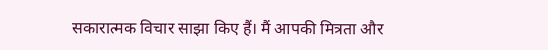सकारात्मक विचार साझा किए हैं। मैं आपकी मित्रता और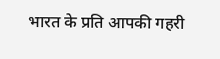भारत के प्रति आपकी गहरी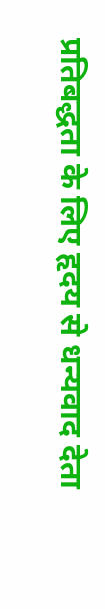प्रतिबद्धता के लिए हृदय से धन्यवाद देता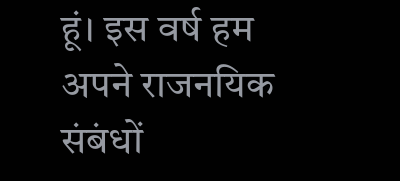हूं। इस वर्ष हम अपने राजनयिक संबंधों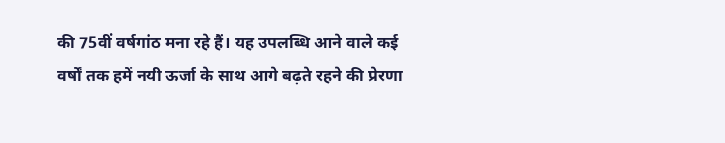की 75वीं वर्षगांठ मना रहे हैं। यह उपलब्धि आने वाले कई वर्षों तक हमें नयी ऊर्जा के साथ आगे बढ़ते रहने की प्रेरणा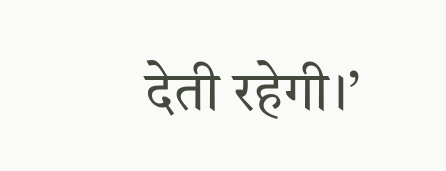देती रहेगी।’